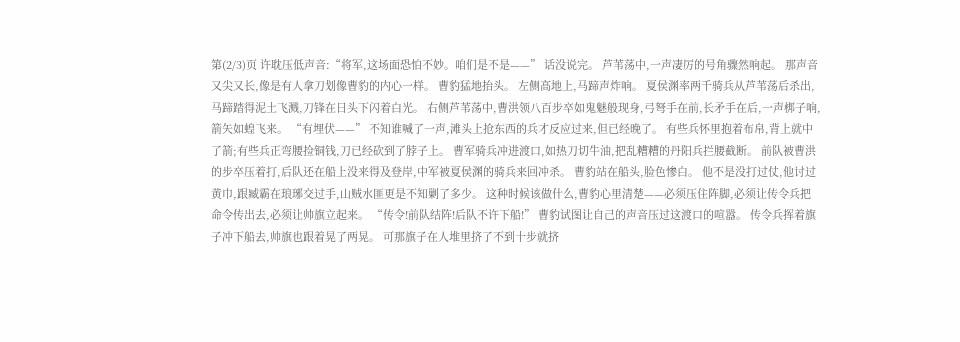第(2/3)页 许耽压低声音:“将军,这场面恐怕不妙。咱们是不是——” 话没说完。 芦苇荡中,一声凄厉的号角骤然响起。 那声音又尖又长,像是有人拿刀划像曹豹的内心一样。 曹豹猛地抬头。 左侧高地上,马蹄声炸响。 夏侯渊率两千骑兵从芦苇荡后杀出,马蹄踏得泥土飞溅,刀锋在日头下闪着白光。 右侧芦苇荡中,曹洪领八百步卒如鬼魅般现身,弓弩手在前,长矛手在后,一声梆子响,箭矢如蝗飞来。 “有埋伏——” 不知谁喊了一声,滩头上抢东西的兵才反应过来,但已经晚了。 有些兵怀里抱着布帛,背上就中了箭;有些兵正弯腰捡铜钱,刀已经砍到了脖子上。 曹军骑兵冲进渡口,如热刀切牛油,把乱糟糟的丹阳兵拦腰截断。 前队被曹洪的步卒压着打,后队还在船上没来得及登岸,中军被夏侯渊的骑兵来回冲杀。 曹豹站在船头,脸色惨白。 他不是没打过仗,他讨过黄巾,跟臧霸在琅琊交过手,山贼水匪更是不知剿了多少。 这种时候该做什么,曹豹心里清楚——必须压住阵脚,必须让传令兵把命令传出去,必须让帅旗立起来。 “传令!前队结阵!后队不许下船!” 曹豹试图让自己的声音压过这渡口的喧嚣。 传令兵挥着旗子冲下船去,帅旗也跟着晃了两晃。 可那旗子在人堆里挤了不到十步就挤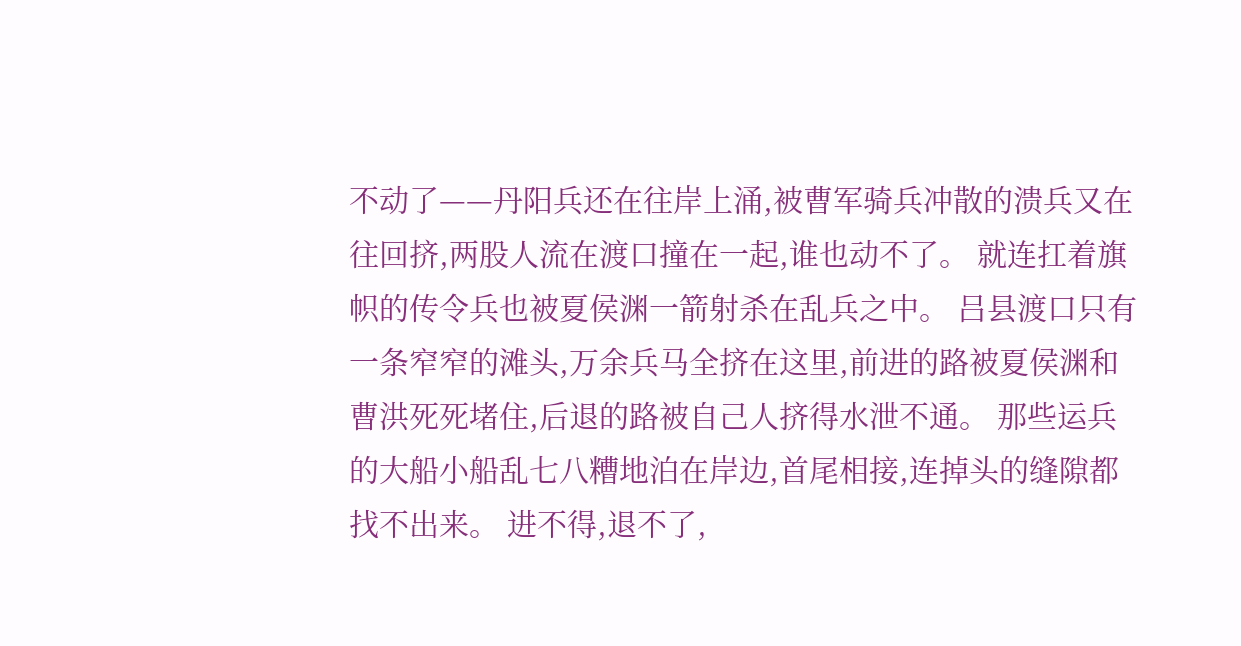不动了——丹阳兵还在往岸上涌,被曹军骑兵冲散的溃兵又在往回挤,两股人流在渡口撞在一起,谁也动不了。 就连扛着旗帜的传令兵也被夏侯渊一箭射杀在乱兵之中。 吕县渡口只有一条窄窄的滩头,万余兵马全挤在这里,前进的路被夏侯渊和曹洪死死堵住,后退的路被自己人挤得水泄不通。 那些运兵的大船小船乱七八糟地泊在岸边,首尾相接,连掉头的缝隙都找不出来。 进不得,退不了,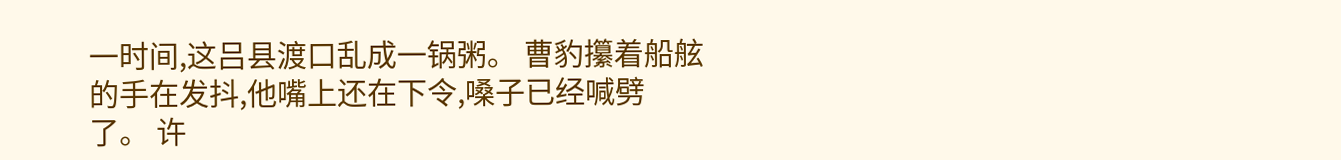一时间,这吕县渡口乱成一锅粥。 曹豹攥着船舷的手在发抖,他嘴上还在下令,嗓子已经喊劈了。 许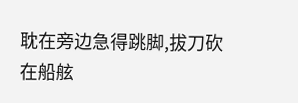耽在旁边急得跳脚,拔刀砍在船舷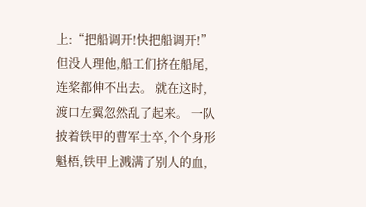上:“把船调开!快把船调开!” 但没人理他,船工们挤在船尾,连桨都伸不出去。 就在这时,渡口左翼忽然乱了起来。 一队披着铁甲的曹军士卒,个个身形魁梧,铁甲上溅满了别人的血,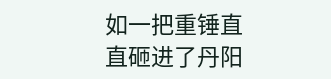如一把重锤直直砸进了丹阳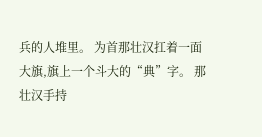兵的人堆里。 为首那壮汉扛着一面大旗,旗上一个斗大的“典”字。 那壮汉手持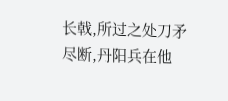长戟,所过之处刀矛尽断,丹阳兵在他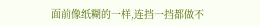面前像纸糊的一样,连挡一挡都做不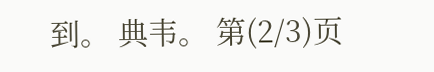到。 典韦。 第(2/3)页